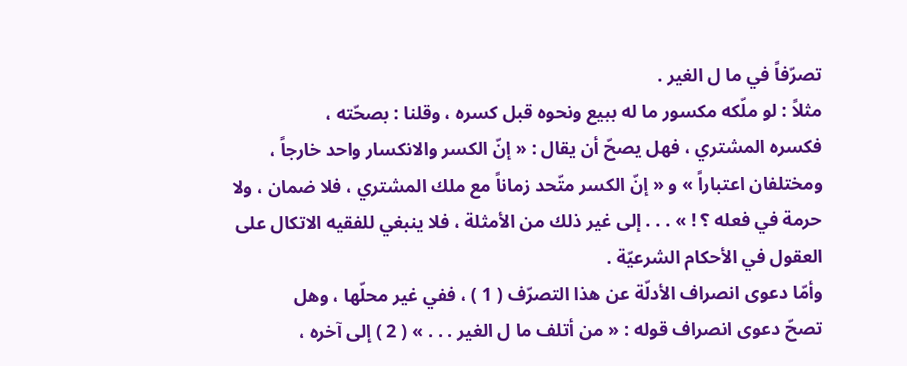تصرّفاً في ما ل الغير .
مثلاً : لو ملّكه مكسور ما له ببيع ونحوه قبل كسره ، وقلنا : بصحّته ،
فكسره المشتري ، فهل يصحّ أن يقال : « إنّ الكسر والانكسار واحد خارجاً ،
ومختلفان اعتباراً » و « إنّ الكسر متّحد زماناً مع ملك المشتري ، فلا ضمان ، ولا
حرمة في فعله ؟ ! » . . . إلى غير ذلك من الأمثلة ، فلا ينبغي للفقيه الاتكال على
العقول في الأحكام الشرعيّة .
وأمّا دعوى انصراف الأدلّة عن هذا التصرّف ( 1 ) ، ففي غير محلّها ، وهل
تصحّ دعوى انصراف قوله : « من أتلف ما ل الغير . . . » ( 2 ) إلى آخره ،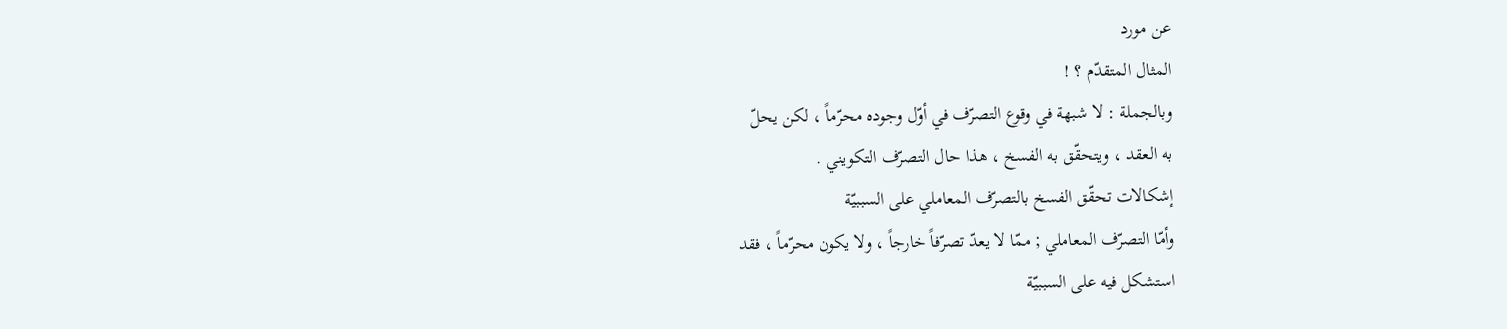عن مورد
المثال المتقدّم ؟ !
وبالجملة : لا شبهة في وقوع التصرّف في أوّل وجوده محرّماً ، لكن يحلّ
به العقد ، ويتحقّق به الفسخ ، هذا حال التصرّف التكويني .
إشكالات تحقّق الفسخ بالتصرّف المعاملي على السببيّة
وأمّا التصرّف المعاملي ; ممّا لا يعدّ تصرّفاً خارجاً ، ولا يكون محرّماً ، فقد
استشكل فيه على السببيّة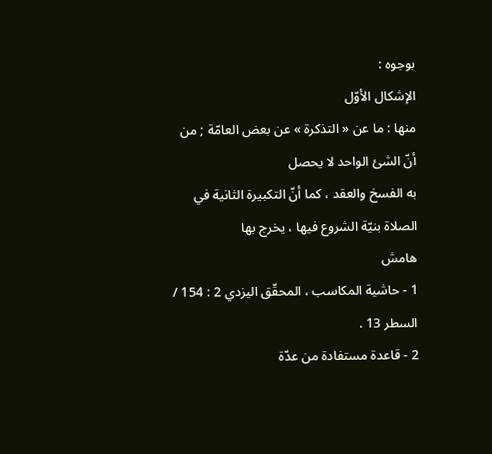بوجوه :
الإشكال الأوّل
منها : ما عن « التذكرة » عن بعض العامّة ; من أنّ الشئ الواحد لا يحصل
به الفسخ والعقد ، كما أنّ التكبيرة الثانية في الصلاة بنيّة الشروع فيها ، يخرج بها
هامش
1 - حاشية المكاسب ، المحقّق اليزدي 2 : 154 / السطر 13 .
2 - قاعدة مستفادة من عدّة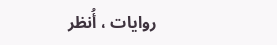روايات ، أُنظر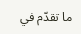ما تقدّم في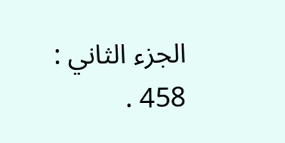الجزء الثاني : 458 .